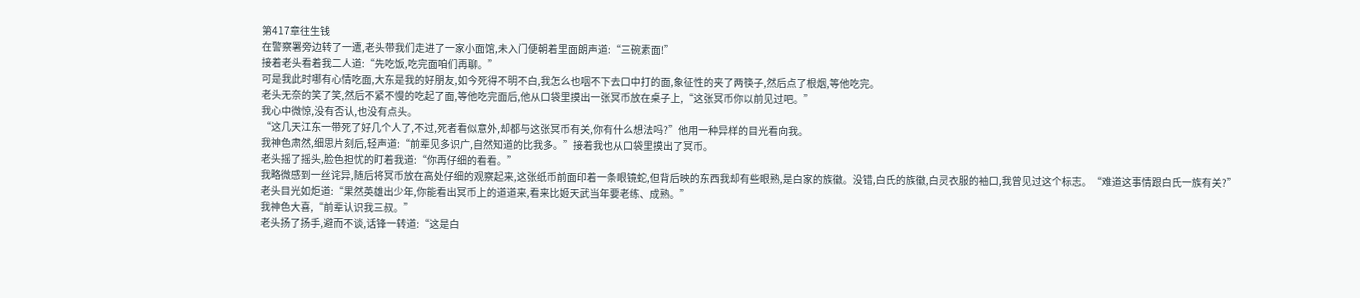第417章往生钱
在警察署旁边转了一遭,老头带我们走进了一家小面馆,未入门便朝着里面朗声道:“三碗素面!”
接着老头看着我二人道:“先吃饭,吃完面咱们再聊。”
可是我此时哪有心情吃面,大东是我的好朋友,如今死得不明不白,我怎么也咽不下去口中打的面,象征性的夹了两筷子,然后点了根烟,等他吃完。
老头无奈的笑了笑,然后不紧不慢的吃起了面,等他吃完面后,他从口袋里摸出一张冥币放在桌子上,“这张冥币你以前见过吧。”
我心中微惊,没有否认,也没有点头。
“这几天江东一带死了好几个人了,不过,死者看似意外,却都与这张冥币有关,你有什么想法吗?”他用一种异样的目光看向我。
我神色肃然,细思片刻后,轻声道:“前辈见多识广,自然知道的比我多。”接着我也从口袋里摸出了冥币。
老头摇了摇头,脸色担忧的盯着我道:“你再仔细的看看。”
我略微感到一丝诧异,随后将冥币放在高处仔细的观察起来,这张纸币前面印着一条眼镜蛇,但背后映的东西我却有些眼熟,是白家的族徽。没错,白氏的族徽,白灵衣服的袖口,我曾见过这个标志。“难道这事情跟白氏一族有关?”
老头目光如炬道:“果然英雄出少年,你能看出冥币上的道道来,看来比姬天武当年要老练、成熟。”
我神色大喜,“前辈认识我三叔。”
老头扬了扬手,避而不谈,话锋一转道:“这是白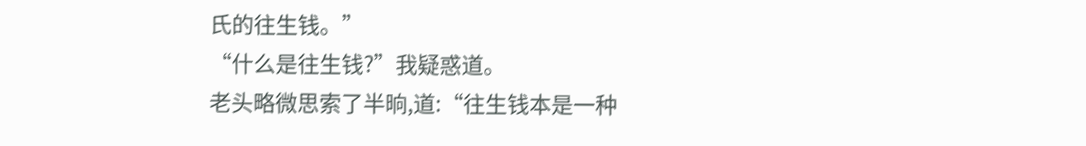氏的往生钱。”
“什么是往生钱?”我疑惑道。
老头略微思索了半晌,道:“往生钱本是一种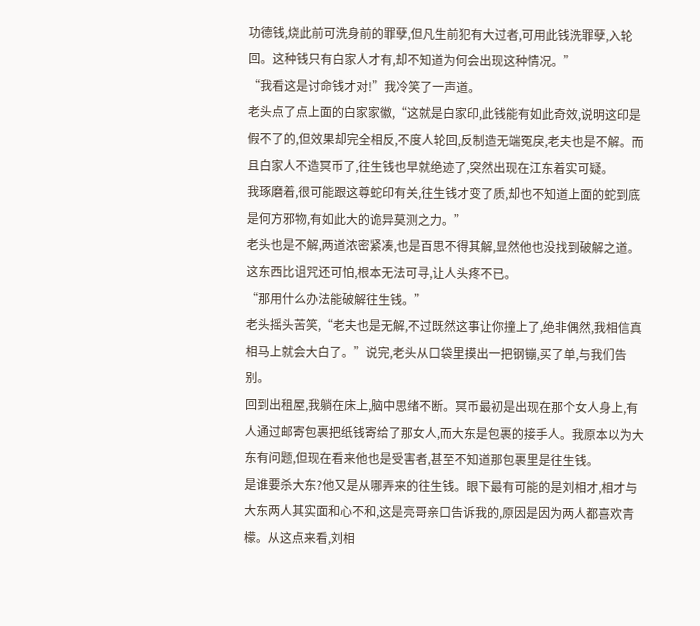功德钱,烧此前可洗身前的罪孽,但凡生前犯有大过者,可用此钱洗罪孽,入轮回。这种钱只有白家人才有,却不知道为何会出现这种情况。”
“我看这是讨命钱才对!”我冷笑了一声道。
老头点了点上面的白家家徽,“这就是白家印,此钱能有如此奇效,说明这印是假不了的,但效果却完全相反,不度人轮回,反制造无端冤戾,老夫也是不解。而且白家人不造冥币了,往生钱也早就绝迹了,突然出现在江东着实可疑。
我琢磨着,很可能跟这尊蛇印有关,往生钱才变了质,却也不知道上面的蛇到底是何方邪物,有如此大的诡异莫测之力。”
老头也是不解,两道浓密紧凑,也是百思不得其解,显然他也没找到破解之道。
这东西比诅咒还可怕,根本无法可寻,让人头疼不已。
“那用什么办法能破解往生钱。”
老头摇头苦笑,“老夫也是无解,不过既然这事让你撞上了,绝非偶然,我相信真相马上就会大白了。”说完,老头从口袋里摸出一把钢镚,买了单,与我们告别。
回到出租屋,我躺在床上,脑中思绪不断。冥币最初是出现在那个女人身上,有人通过邮寄包裹把纸钱寄给了那女人,而大东是包裹的接手人。我原本以为大东有问题,但现在看来他也是受害者,甚至不知道那包裹里是往生钱。
是谁要杀大东?他又是从哪弄来的往生钱。眼下最有可能的是刘相才,相才与大东两人其实面和心不和,这是亮哥亲口告诉我的,原因是因为两人都喜欢青檬。从这点来看,刘相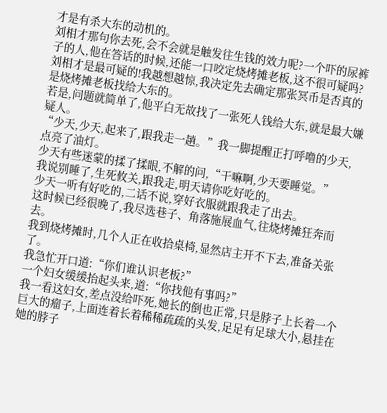才是有杀大东的动机的。
刘相才那句你去死,会不会就是触发往生钱的效力呢?一个吓的尿裤子的人,他在答话的时候,还能一口咬定烧烤摊老板,这不很可疑吗?
刘相才是最可疑的!我越想越惊,我决定先去确定那张冥币是否真的是烧烤摊老板找给大东的。
若是,问题就简单了,他平白无故找了一张死人钱给大东,就是最大嫌疑人。
“少天,少天,起来了,跟我走一趟。”我一脚提醒正打呼噜的少天,点亮了油灯。
少天有些迷蒙的揉了揉眼,不解的问,“干嘛啊,少天要睡觉。”
我说别睡了,生死攸关,跟我走,明天请你吃好吃的。
少天一听有好吃的,二话不说,穿好衣服就跟我走了出去。
这时候已经很晚了,我尽选巷子、角落施展血气,往烧烤摊狂奔而去。
我到烧烤摊时,几个人正在收拾桌椅,显然店主开不下去,准备关张了。
我急忙开口道:“你们谁认识老板?”
一个妇女缓缓抬起头来,道:“你找他有事吗?”
我一看这妇女,差点没给吓死,她长的倒也正常,只是脖子上长着一个巨大的瘤子,上面连着长着稀稀疏疏的头发,足足有足球大小,悬挂在她的脖子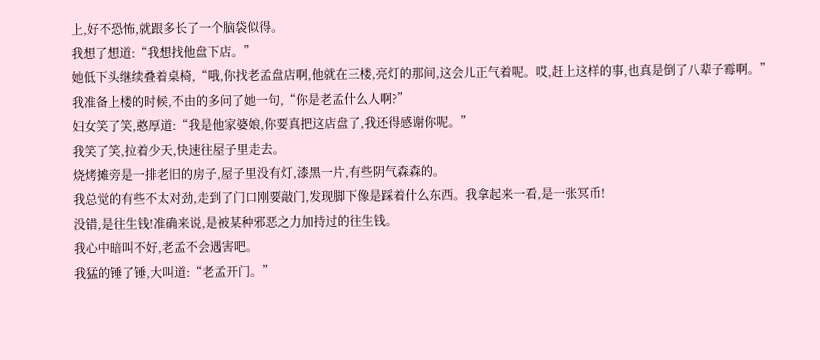上,好不恐怖,就跟多长了一个脑袋似得。
我想了想道:“我想找他盘下店。”
她低下头继续叠着桌椅,“哦,你找老孟盘店啊,他就在三楼,亮灯的那间,这会儿正气着呢。哎,赶上这样的事,也真是倒了八辈子霉啊。”
我准备上楼的时候,不由的多问了她一句,“你是老孟什么人啊?”
妇女笑了笑,憨厚道:“我是他家婆娘,你要真把这店盘了,我还得感谢你呢。”
我笑了笑,拉着少天,快速往屋子里走去。
烧烤摊旁是一排老旧的房子,屋子里没有灯,漆黑一片,有些阴气森森的。
我总觉的有些不太对劲,走到了门口刚要敲门,发现脚下像是踩着什么东西。我拿起来一看,是一张冥币!
没错,是往生钱!准确来说,是被某种邪恶之力加持过的往生钱。
我心中暗叫不好,老孟不会遇害吧。
我猛的锤了锤,大叫道:“老孟开门。”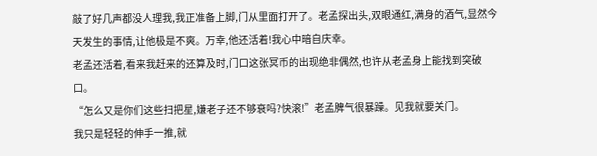敲了好几声都没人理我,我正准备上脚,门从里面打开了。老孟探出头,双眼通红,满身的酒气,显然今天发生的事情,让他极是不爽。万幸,他还活着!我心中暗自庆幸。
老孟还活着,看来我赶来的还算及时,门口这张冥币的出现绝非偶然,也许从老孟身上能找到突破口。
“怎么又是你们这些扫把星,嫌老子还不够衰吗?快滚!”老孟脾气很暴躁。见我就要关门。
我只是轻轻的伸手一推,就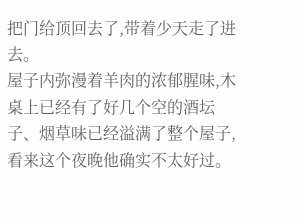把门给顶回去了,带着少天走了进去。
屋子内弥漫着羊肉的浓郁腥味,木桌上已经有了好几个空的酒坛子、烟草味已经溢满了整个屋子,看来这个夜晚他确实不太好过。